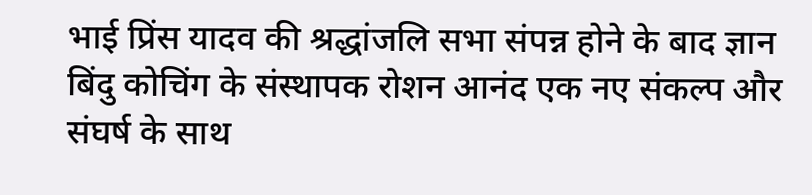भाई प्रिंस यादव की श्रद्धांजलि सभा संपन्न होने के बाद ज्ञान बिंदु कोचिंग के संस्थापक रोशन आनंद एक नए संकल्प और संघर्ष के साथ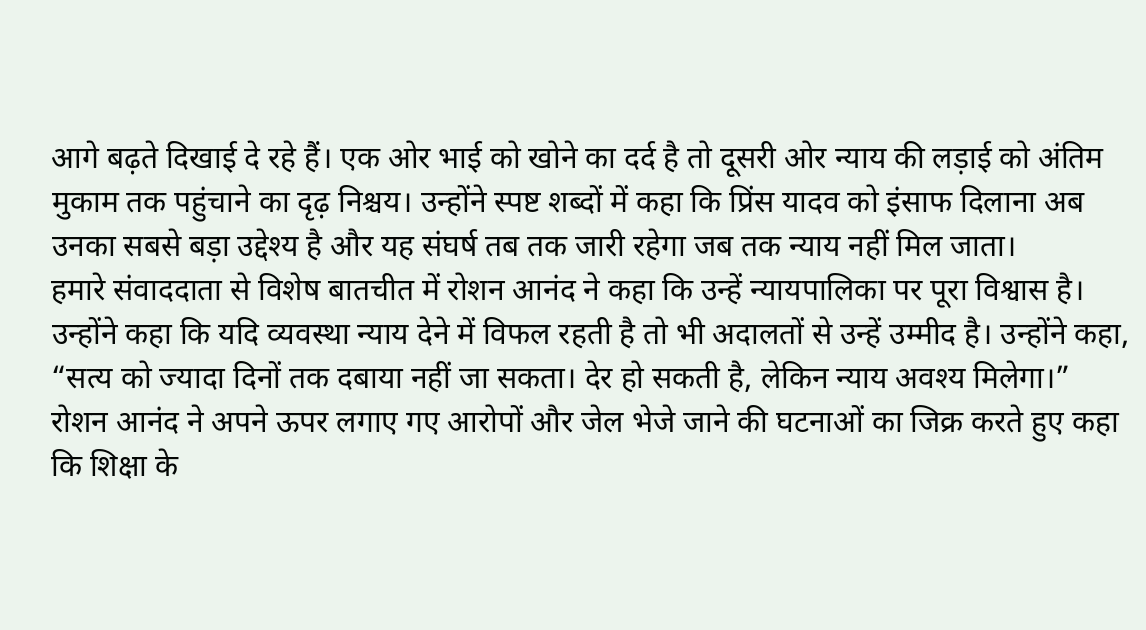आगे बढ़ते दिखाई दे रहे हैं। एक ओर भाई को खोने का दर्द है तो दूसरी ओर न्याय की लड़ाई को अंतिम मुकाम तक पहुंचाने का दृढ़ निश्चय। उन्होंने स्पष्ट शब्दों में कहा कि प्रिंस यादव को इंसाफ दिलाना अब उनका सबसे बड़ा उद्देश्य है और यह संघर्ष तब तक जारी रहेगा जब तक न्याय नहीं मिल जाता।
हमारे संवाददाता से विशेष बातचीत में रोशन आनंद ने कहा कि उन्हें न्यायपालिका पर पूरा विश्वास है। उन्होंने कहा कि यदि व्यवस्था न्याय देने में विफल रहती है तो भी अदालतों से उन्हें उम्मीद है। उन्होंने कहा, “सत्य को ज्यादा दिनों तक दबाया नहीं जा सकता। देर हो सकती है, लेकिन न्याय अवश्य मिलेगा।”
रोशन आनंद ने अपने ऊपर लगाए गए आरोपों और जेल भेजे जाने की घटनाओं का जिक्र करते हुए कहा कि शिक्षा के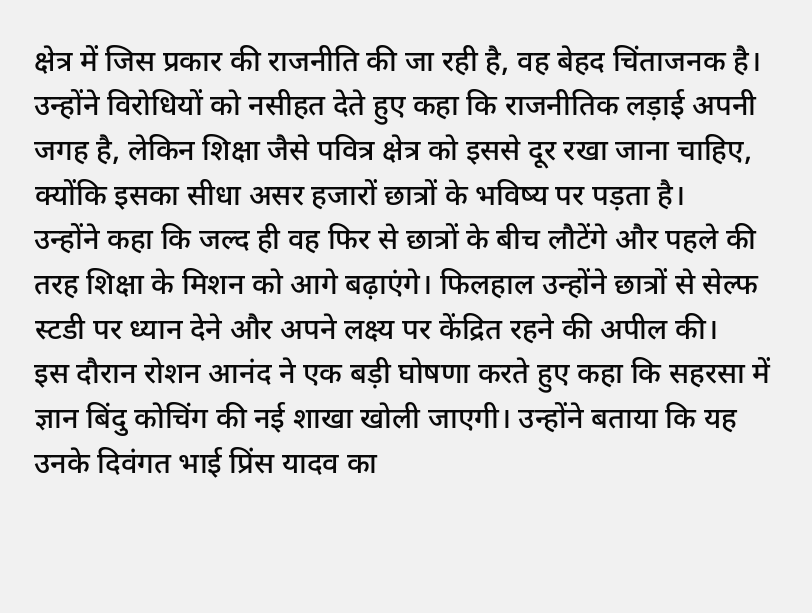क्षेत्र में जिस प्रकार की राजनीति की जा रही है, वह बेहद चिंताजनक है। उन्होंने विरोधियों को नसीहत देते हुए कहा कि राजनीतिक लड़ाई अपनी जगह है, लेकिन शिक्षा जैसे पवित्र क्षेत्र को इससे दूर रखा जाना चाहिए, क्योंकि इसका सीधा असर हजारों छात्रों के भविष्य पर पड़ता है।
उन्होंने कहा कि जल्द ही वह फिर से छात्रों के बीच लौटेंगे और पहले की तरह शिक्षा के मिशन को आगे बढ़ाएंगे। फिलहाल उन्होंने छात्रों से सेल्फ स्टडी पर ध्यान देने और अपने लक्ष्य पर केंद्रित रहने की अपील की।
इस दौरान रोशन आनंद ने एक बड़ी घोषणा करते हुए कहा कि सहरसा में ज्ञान बिंदु कोचिंग की नई शाखा खोली जाएगी। उन्होंने बताया कि यह उनके दिवंगत भाई प्रिंस यादव का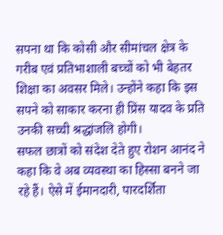सपना था कि कोसी और सीमांचल क्षेत्र के गरीब एवं प्रतिभाशाली बच्चों को भी बेहतर शिक्षा का अवसर मिले। उन्होंने कहा कि इस सपने को साकार करना ही प्रिंस यादव के प्रति उनकी सच्ची श्रद्धांजलि होगी।
सफल छात्रों को संदेश देते हुए रोशन आनंद ने कहा कि वे अब व्यवस्था का हिस्सा बनने जा रहे हैं। ऐसे में ईमानदारी, पारदर्शिता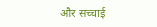और सच्चाई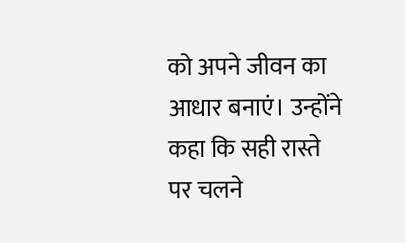को अपने जीवन का आधार बनाएं। उन्होंने कहा कि सही रास्ते पर चलने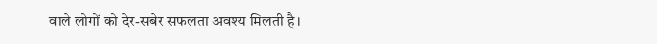वाले लोगों को देर-सबेर सफलता अवश्य मिलती है।